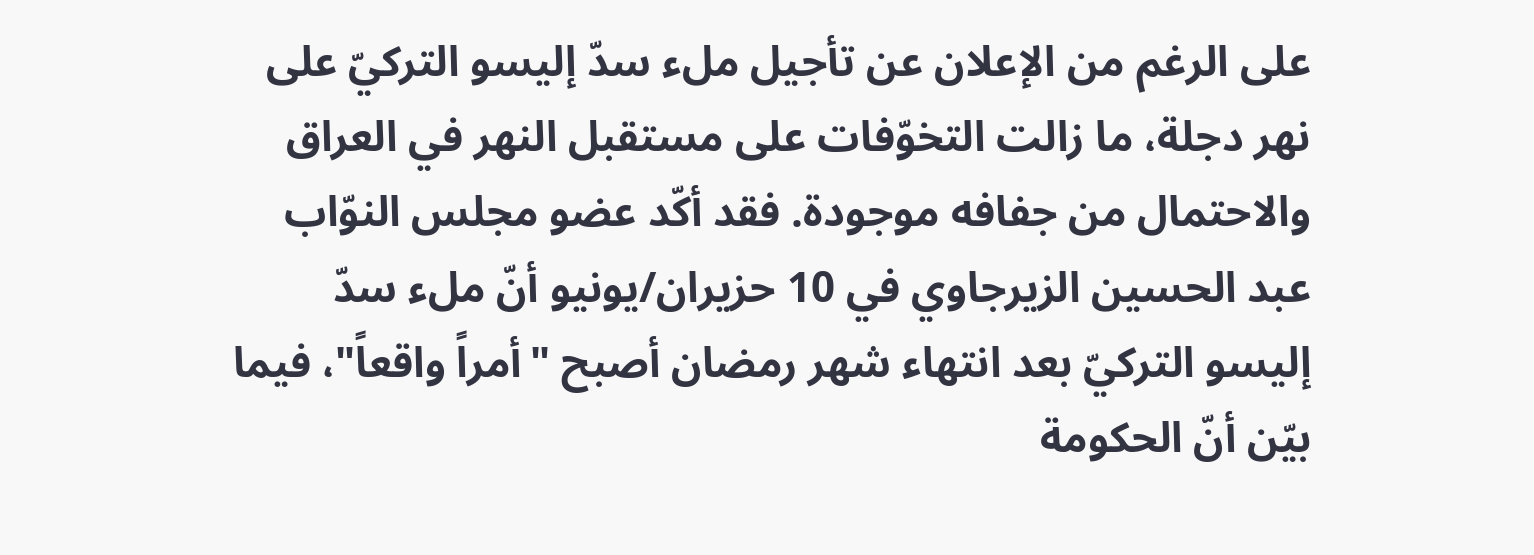على الرغم من الإعلان عن تأجيل ملء سدّ إليسو التركيّ على نهر دجلة، ما زالت التخوّفات على مستقبل النهر في العراق والاحتمال من جفافه موجودة. فقد أكّد عضو مجلس النوّاب عبد الحسين الزيرجاوي في 10 حزيران/يونيو أنّ ملء سدّ إليسو التركيّ بعد انتهاء شهر رمضان أصبح "أمراً واقعاً"، فيما بيّن أنّ الحكومة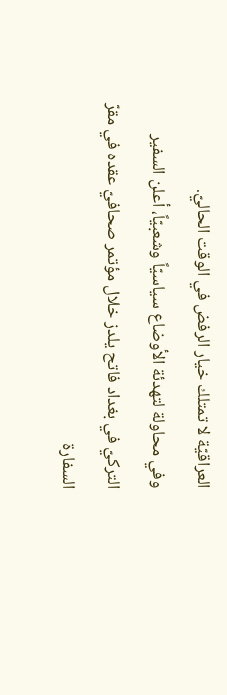العراقيّة لا تمتلك خيار الرفض في الوقت الحاليّ.
وفي محاولة لتهدئة الأوضاع سياسيّاً وشعبيّاً، أعلن السفير التركيّ في بغداد فاتح يلدز خلال مؤتمر صحافيّ عقده في مقرّ السفارة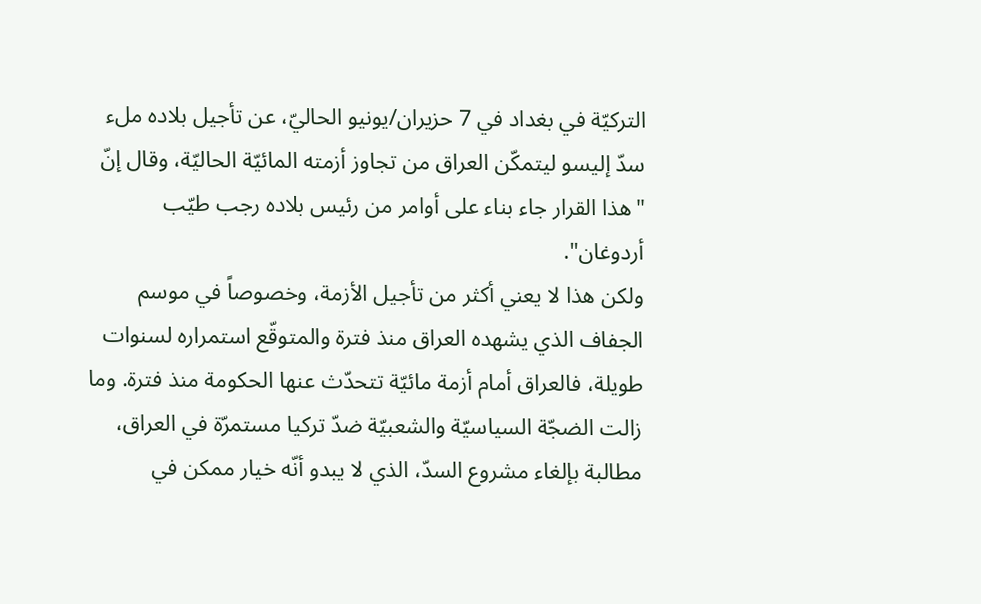التركيّة في بغداد في 7 حزيران/يونيو الحاليّ، عن تأجيل بلاده ملء سدّ إليسو ليتمكّن العراق من تجاوز أزمته المائيّة الحاليّة، وقال إنّ "هذا القرار جاء بناء على أوامر من رئيس بلاده رجب طيّب أردوغان".
ولكن هذا لا يعني أكثر من تأجيل الأزمة، وخصوصاً في موسم الجفاف الذي يشهده العراق منذ فترة والمتوقّع استمراره لسنوات طويلة، فالعراق أمام أزمة مائيّة تتحدّث عنها الحكومة منذ فترة. وما زالت الضجّة السياسيّة والشعبيّة ضدّ تركيا مستمرّة في العراق، مطالبة بإلغاء مشروع السدّ، الذي لا يبدو أنّه خيار ممكن في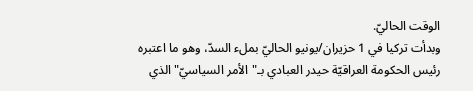الوقت الحاليّ.
وبدأت تركيا في 1 حزيران/يونيو الحاليّ بملء السدّ، وهو ما اعتبره رئيس الحكومة العراقيّة حيدر العبادي بـ"الأمر السياسيّ" الذي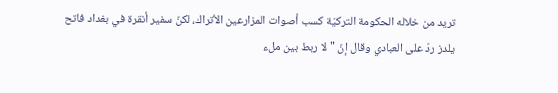تريد من خلاله الحكومة التركيّة كسب أصوات المزارعين الأتراك، لكنّ سفير أنقرة في بغداد فاتح يلدز ردّ على العبادي وقال إنّ "لا ربط بين ملء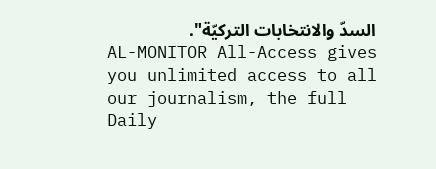السدّ والانتخابات التركيّة".
AL-MONITOR All-Access gives you unlimited access to all our journalism, the full Daily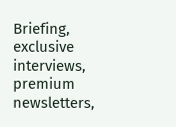Briefing, exclusive interviews, premium newsletters,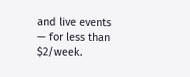and live events — for less than $2/week.